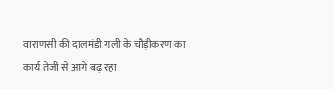वाराणसी की दालमंडी गली के चौड़ीकरण का कार्य तेजी से आगे बढ़ रहा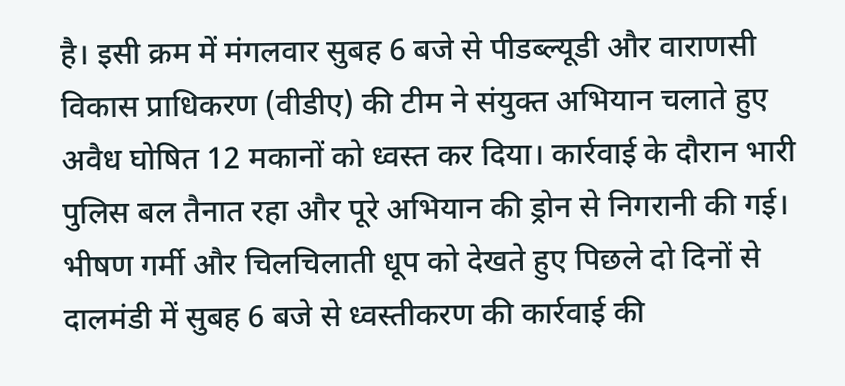है। इसी क्रम में मंगलवार सुबह 6 बजे से पीडब्ल्यूडी और वाराणसी विकास प्राधिकरण (वीडीए) की टीम ने संयुक्त अभियान चलाते हुए अवैध घोषित 12 मकानों को ध्वस्त कर दिया। कार्रवाई के दौरान भारी पुलिस बल तैनात रहा और पूरे अभियान की ड्रोन से निगरानी की गई।
भीषण गर्मी और चिलचिलाती धूप को देखते हुए पिछले दो दिनों से दालमंडी में सुबह 6 बजे से ध्वस्तीकरण की कार्रवाई की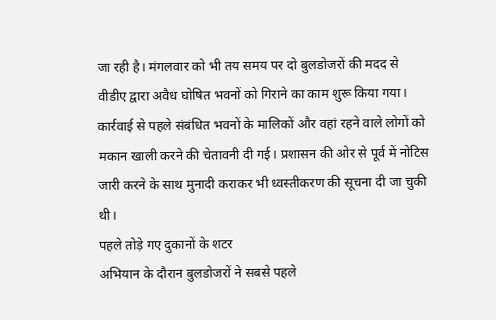जा रही है। मंगलवार को भी तय समय पर दो बुलडोजरों की मदद से वीडीए द्वारा अवैध घोषित भवनों को गिराने का काम शुरू किया गया।
कार्रवाई से पहले संबंधित भवनों के मालिकों और वहां रहने वाले लोगों को मकान खाली करने की चेतावनी दी गई। प्रशासन की ओर से पूर्व में नोटिस जारी करने के साथ मुनादी कराकर भी ध्वस्तीकरण की सूचना दी जा चुकी थी।
पहले तोड़े गए दुकानों के शटर
अभियान के दौरान बुलडोजरों ने सबसे पहले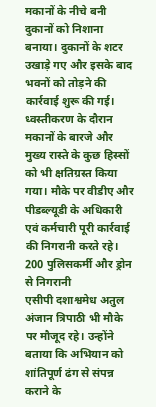मकानों के नीचे बनी दुकानों को निशाना बनाया। दुकानों के शटर उखाड़े गए और इसके बाद भवनों को तोड़ने की कार्रवाई शुरू की गई।
ध्वस्तीकरण के दौरान मकानों के बारजे और मुख्य रास्ते के कुछ हिस्सों को भी क्षतिग्रस्त किया गया। मौके पर वीडीए और पीडब्ल्यूडी के अधिकारी एवं कर्मचारी पूरी कार्रवाई की निगरानी करते रहे।
200 पुलिसकर्मी और ड्रोन से निगरानी
एसीपी दशाश्वमेध अतुल अंजान त्रिपाठी भी मौके पर मौजूद रहे। उन्होंने बताया कि अभियान को शांतिपूर्ण ढंग से संपन्न कराने के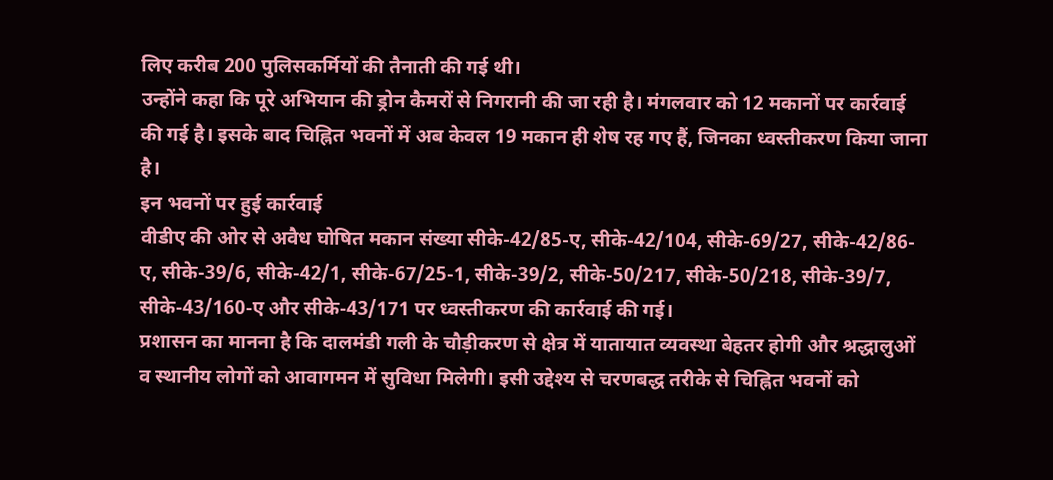लिए करीब 200 पुलिसकर्मियों की तैनाती की गई थी।
उन्होंने कहा कि पूरे अभियान की ड्रोन कैमरों से निगरानी की जा रही है। मंगलवार को 12 मकानों पर कार्रवाई की गई है। इसके बाद चिह्नित भवनों में अब केवल 19 मकान ही शेष रह गए हैं, जिनका ध्वस्तीकरण किया जाना है।
इन भवनों पर हुई कार्रवाई
वीडीए की ओर से अवैध घोषित मकान संख्या सीके-42/85-ए, सीके-42/104, सीके-69/27, सीके-42/86-ए, सीके-39/6, सीके-42/1, सीके-67/25-1, सीके-39/2, सीके-50/217, सीके-50/218, सीके-39/7, सीके-43/160-ए और सीके-43/171 पर ध्वस्तीकरण की कार्रवाई की गई।
प्रशासन का मानना है कि दालमंडी गली के चौड़ीकरण से क्षेत्र में यातायात व्यवस्था बेहतर होगी और श्रद्धालुओं व स्थानीय लोगों को आवागमन में सुविधा मिलेगी। इसी उद्देश्य से चरणबद्ध तरीके से चिह्नित भवनों को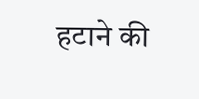हटाने की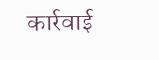कार्रवाई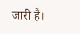जारी है।